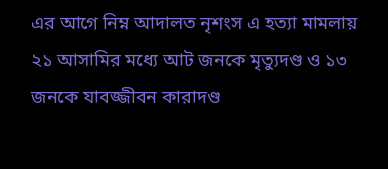এর আগে নিম্ন আদালত নৃশংস এ হত্যা মামলায় ২১ আসামির মধ্যে আট জনকে মৃত্যুদণ্ড ও ১৩ জনকে যাবজ্জীবন কারাদণ্ড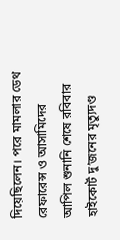দিয়েছিলেন। পরে মামলার ডেথ রেফারেন্স ও আসামিদের আপিল শুনানি শেষে রবিবার হাইকোর্ট দু’জনের মৃত্যুদণ্ড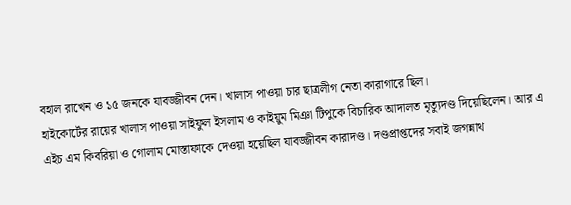বহাল রাখেন ও ১৫ জনকে যাবজ্জীবন দেন। খালাস পাওয়া চার ছাত্রলীগ নেতা কারাগারে ছিল।
হাইকোর্টের রায়ের খালাস পাওয়া সাইফুল ইসলাম ও কাইয়ুম মিঞা টিপুকে বিচারিক আদালত মৃত্যুদণ্ড দিয়েছিলেন। আর এ এইচ এম কিবরিয়া ও গোলাম মোস্তাফাকে দেওয়া হয়েছিল যাবজ্জীবন কারাদণ্ড। দণ্ডপ্রাপ্তদের সবাই জগন্নাথ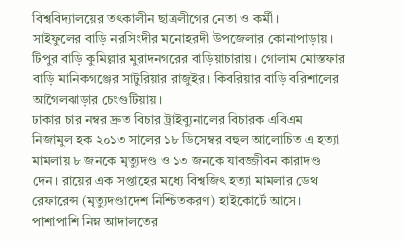বিশ্ববিদ্যালয়ের তৎকালীন ছাত্রলীগের নেতা ও কর্মী।
সাইফুলের বাড়ি নরসিংদীর মনোহরদী উপজেলার কোনাপাড়ায়। টিপুর বাড়ি কুমিল্লার মুরাদনগরের বাড়িয়াচারায়। গোলাম মোস্তফার বাড়ি মানিকগঞ্জের সাটুরিয়ার রাজুইর। কিবরিয়ার বাড়ি বরিশালের আগৈলঝাড়ার চেংগুটিয়ায়।
ঢাকার চার নম্বর দ্রুত বিচার ট্রাইব্যুনালের বিচারক এবিএম নিজামুল হক ২০১৩ সালের ১৮ ডিসেম্বর বহুল আলোচিত এ হত্যা মামলায় ৮ জনকে মৃত্যুদণ্ড ও ১৩ জনকে যাবজ্জীবন কারাদণ্ড দেন। রায়ের এক সপ্তাহের মধ্যে বিশ্বজিৎ হত্যা মামলার ডেথ রেফারেন্স (মৃত্যুদণ্ডাদেশ নিশ্চিতকরণ) হাইকোর্টে আসে। পাশাপাশি নিম্ন আদালতের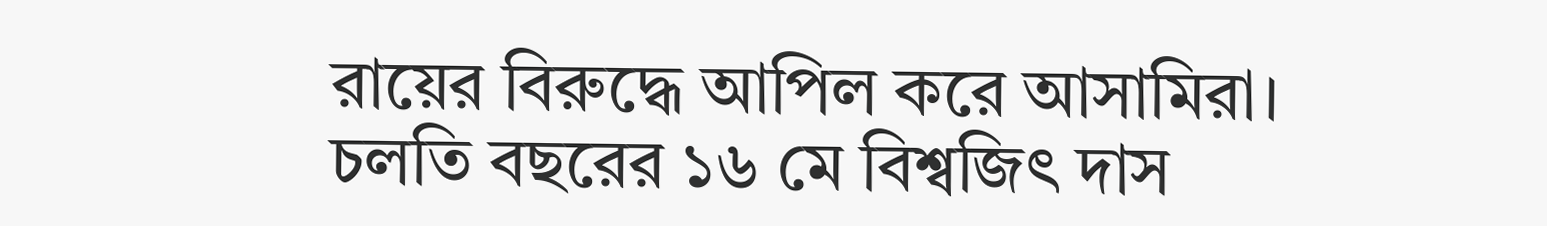রায়ের বিরুদ্ধে আপিল করে আসামিরা।
চলতি বছরের ১৬ মে বিশ্বজিৎ দাস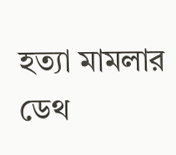হত্যা মামলার ডেথ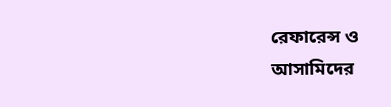রেফারেন্স ও আসামিদের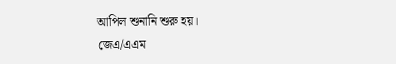আপিল শুনানি শুরু হয়।
জেএ/এএম